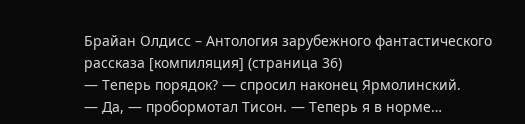Брайан Олдисс – Антология зарубежного фантастического рассказа [компиляция] (страница 36)
— Теперь порядок? — спросил наконец Ярмолинский.
— Да, — пробормотал Тисон. — Теперь я в норме…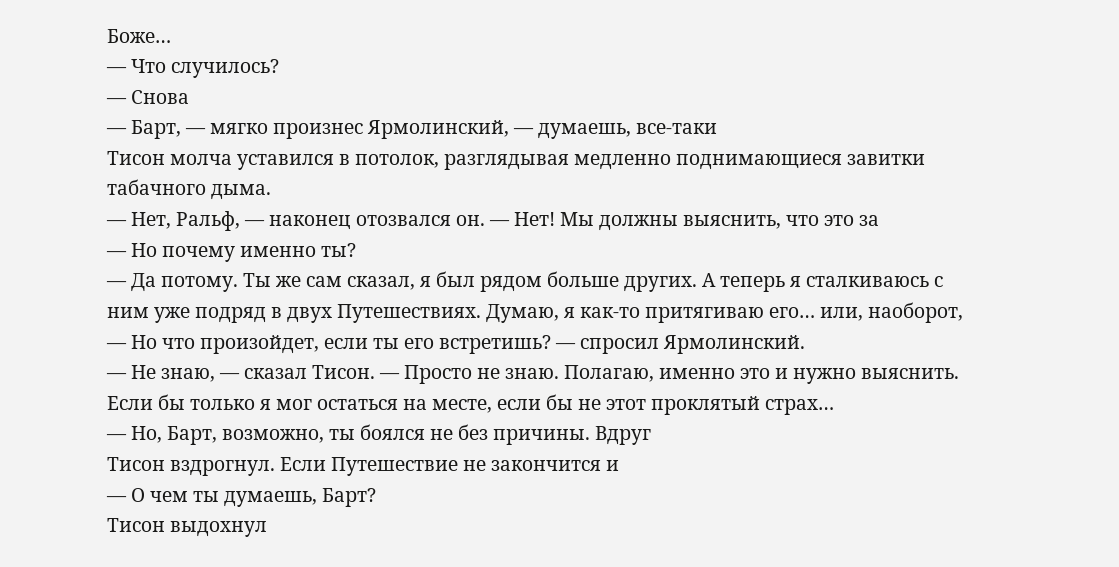Боже…
— Что случилось?
— Снова
— Барт, — мягко произнес Ярмолинский, — думаешь, все-таки
Тисон молча уставился в потолок, разглядывая медленно поднимающиеся завитки табачного дыма.
— Нет, Ральф, — наконец отозвался он. — Нет! Мы должны выяснить, что это за
— Но почему именно ты?
— Да потому. Ты же сам сказал, я был рядом больше других. А теперь я сталкиваюсь с ним уже подряд в двух Путешествиях. Думаю, я как-то притягиваю его… или, наоборот,
— Но что произойдет, если ты его встретишь? — спросил Ярмолинский.
— Не знаю, — сказал Тисон. — Просто не знаю. Полагаю, именно это и нужно выяснить. Если бы только я мог остаться на месте, если бы не этот проклятый страх…
— Но, Барт, возможно, ты боялся не без причины. Вдруг
Тисон вздрогнул. Если Путешествие не закончится и
— О чем ты думаешь, Барт?
Тисон выдохнул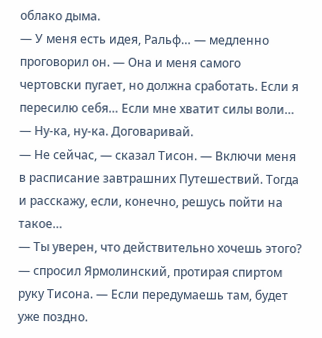облако дыма.
— У меня есть идея, Ральф… — медленно проговорил он. — Она и меня самого чертовски пугает, но должна сработать. Если я пересилю себя… Если мне хватит силы воли…
— Ну-ка, ну-ка. Договаривай.
— Не сейчас, — сказал Тисон. — Включи меня в расписание завтрашних Путешествий. Тогда и расскажу, если, конечно, решусь пойти на такое…
— Ты уверен, что действительно хочешь этого? — спросил Ярмолинский, протирая спиртом руку Тисона. — Если передумаешь там, будет уже поздно.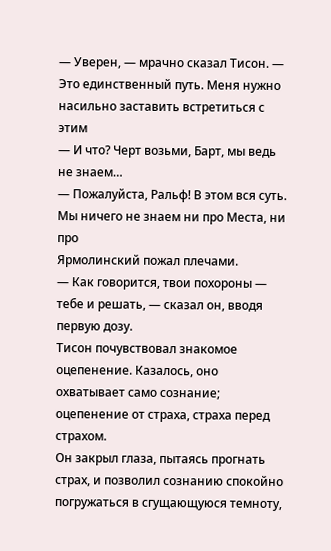— Уверен, — мрачно сказал Тисон. — Это единственный путь. Меня нужно насильно заставить встретиться с этим
— И что? Черт возьми, Барт, мы ведь не знаем…
— Пожалуйста, Ральф! В этом вся суть. Мы ничего не знаем ни про Места, ни про
Ярмолинский пожал плечами.
— Как говорится, твои похороны — тебе и решать, — сказал он, вводя первую дозу.
Тисон почувствовал знакомое оцепенение. Казалось, оно охватывает само сознание; оцепенение от страха, страха перед страхом.
Он закрыл глаза, пытаясь прогнать страх, и позволил сознанию спокойно погружаться в сгущающуюся темноту,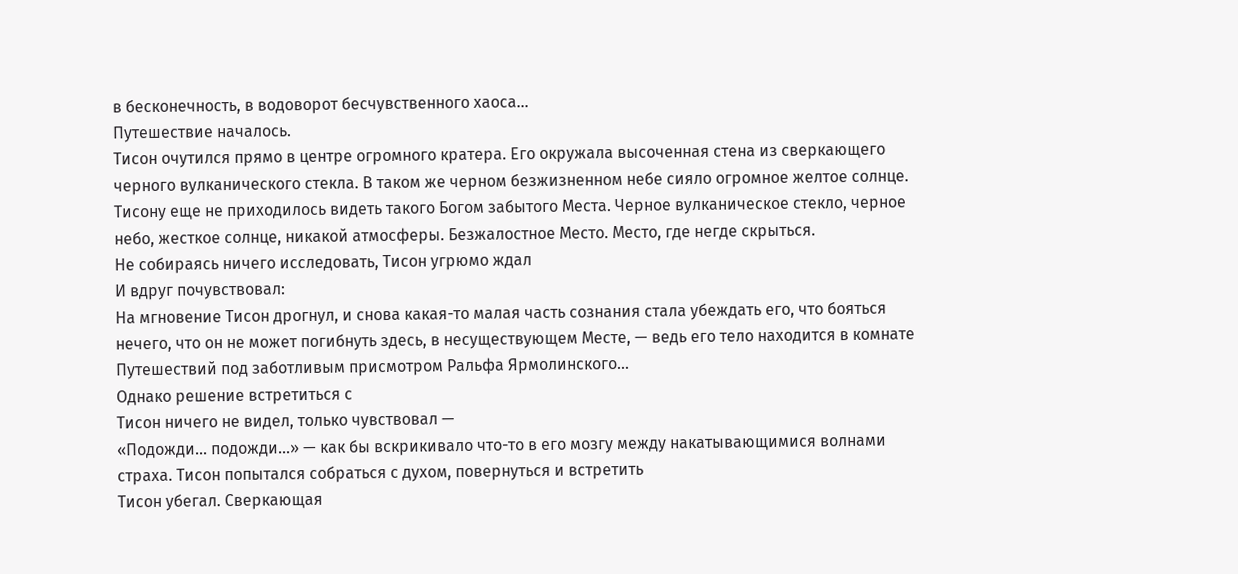в бесконечность, в водоворот бесчувственного хаоса…
Путешествие началось.
Тисон очутился прямо в центре огромного кратера. Его окружала высоченная стена из сверкающего черного вулканического стекла. В таком же черном безжизненном небе сияло огромное желтое солнце. Тисону еще не приходилось видеть такого Богом забытого Места. Черное вулканическое стекло, черное небо, жесткое солнце, никакой атмосферы. Безжалостное Место. Место, где негде скрыться.
Не собираясь ничего исследовать, Тисон угрюмо ждал
И вдруг почувствовал:
На мгновение Тисон дрогнул, и снова какая-то малая часть сознания стала убеждать его, что бояться нечего, что он не может погибнуть здесь, в несуществующем Месте, — ведь его тело находится в комнате Путешествий под заботливым присмотром Ральфа Ярмолинского…
Однако решение встретиться с
Тисон ничего не видел, только чувствовал —
«Подожди… подожди…» — как бы вскрикивало что-то в его мозгу между накатывающимися волнами страха. Тисон попытался собраться с духом, повернуться и встретить
Тисон убегал. Сверкающая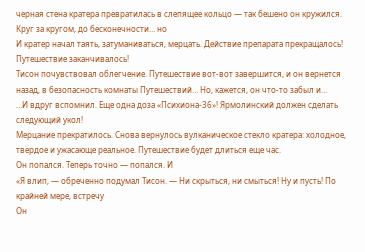черная стена кратера превратилась в слепящее кольцо — так бешено он кружился.
Круг за кругом, до бесконечности… но
И кратер начал таять, затуманиваться, мерцать. Действие препарата прекращалось! Путешествие заканчивалось!
Тисон почувствовал облегчение. Путешествие вот-вот завершится, и он вернется назад, в безопасность комнаты Путешествий… Но, кажется, он что-то забыл и…
…И вдруг вспомнил. Еще одна доза «Психиона-36»! Ярмолинский должен сделать следующий укол!
Мерцание прекратилось. Снова вернулось вулканическое стекло кратера: холодное, твердое и ужасающе реальное. Путешествие будет длиться еще час.
Он попался. Теперь точно — попался. И
«Я влип, — обреченно подумал Тисон. — Ни скрыться, ни смыться! Ну и пусть! По крайней мере, встречу
Он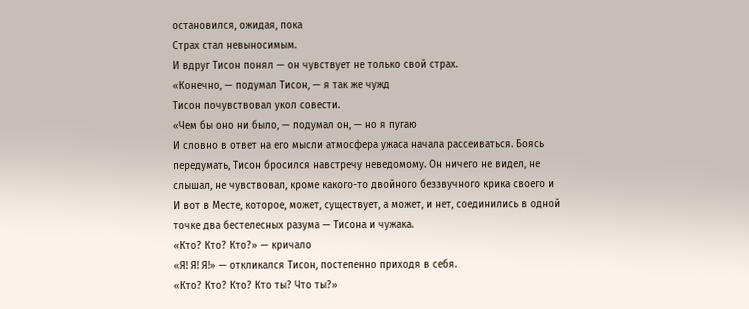остановился, ожидая, пока
Страх стал невыносимым.
И вдруг Тисон понял — он чувствует не только свой страх.
«Конечно, — подумал Тисон, — я так же чужд
Тисон почувствовал укол совести.
«Чем бы оно ни было, — подумал он, — но я пугаю
И словно в ответ на его мысли атмосфера ужаса начала рассеиваться. Боясь передумать, Тисон бросился навстречу неведомому. Он ничего не видел, не слышал, не чувствовал, кроме какого-то двойного беззвучного крика своего и
И вот в Месте, которое, может, существует, а может, и нет, соединились в одной точке два бестелесных разума — Тисона и чужака.
«Кто? Кто? Кто?» — кричало
«Я! Я! Я!» — откликался Тисон, постепенно приходя в себя.
«Кто? Кто? Кто? Кто ты? Что ты?»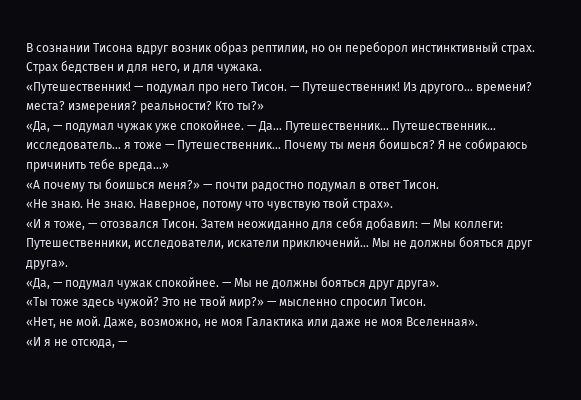В сознании Тисона вдруг возник образ рептилии, но он переборол инстинктивный страх. Страх бедствен и для него, и для чужака.
«Путешественник! — подумал про него Тисон. — Путешественник! Из другого… времени? места? измерения? реальности? Кто ты?»
«Да, — подумал чужак уже спокойнее. — Да… Путешественник… Путешественник… исследователь… я тоже — Путешественник… Почему ты меня боишься? Я не собираюсь причинить тебе вреда…»
«А почему ты боишься меня?» — почти радостно подумал в ответ Тисон.
«Не знаю. Не знаю. Наверное, потому что чувствую твой страх».
«И я тоже, — отозвался Тисон. Затем неожиданно для себя добавил: — Мы коллеги: Путешественники, исследователи, искатели приключений… Мы не должны бояться друг друга».
«Да, — подумал чужак спокойнее. — Мы не должны бояться друг друга».
«Ты тоже здесь чужой? Это не твой мир?» — мысленно спросил Тисон.
«Нет, не мой. Даже, возможно, не моя Галактика или даже не моя Вселенная».
«И я не отсюда, —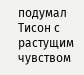подумал Тисон с растущим чувством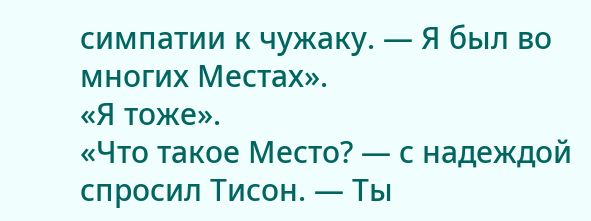симпатии к чужаку. — Я был во многих Местах».
«Я тоже».
«Что такое Место? — с надеждой спросил Тисон. — Ты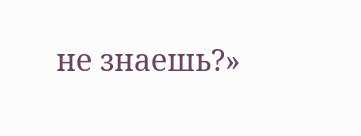не знаешь?»